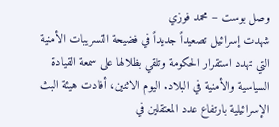وصل بوست – محمد فوزي
شهدت إسرائيل تصعيداً جديداً في فضيحة التسريبات الأمنية التي تهدد استقرار الحكومة وتلقي بظلالها على سمعة القيادة السياسية والأمنية في البلاد. اليوم الاثنين، أفادت هيئة البث الإسرائيلية بارتفاع عدد المعتقلين في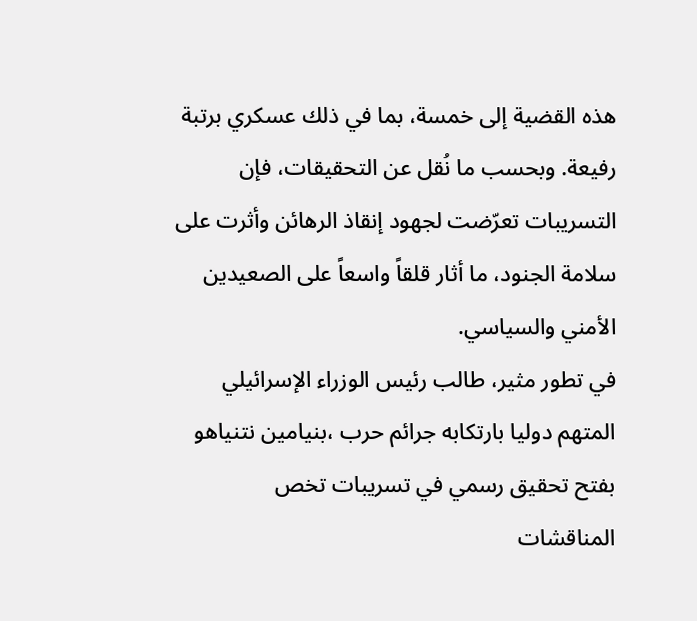هذه القضية إلى خمسة، بما في ذلك عسكري برتبة رفيعة. وبحسب ما نُقل عن التحقيقات، فإن التسريبات تعرّضت لجهود إنقاذ الرهائن وأثرت على سلامة الجنود، ما أثار قلقاً واسعاً على الصعيدين الأمني والسياسي.
في تطور مثير، طالب رئيس الوزراء الإسرائيلي المتهم دوليا بارتكابه جرائم حرب ،بنيامين نتنياهو بفتح تحقيق رسمي في تسريبات تخص المناقشات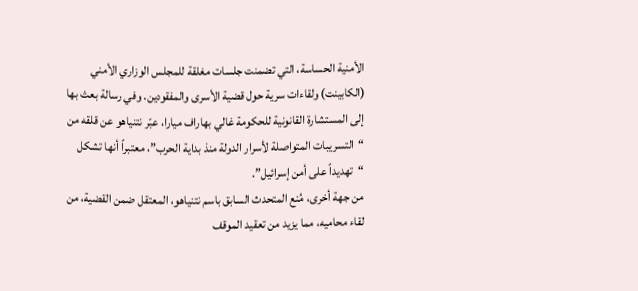الأمنية الحساسة، التي تضمنت جلسات مغلقة للمجلس الوزاري الأمني (الكابينت) ولقاءات سرية حول قضية الأسرى والمفقودين. وفي رسالة بعث بها إلى المستشارة القانونية للحكومة غالي بهاراف ميارا، عبّر نتنياهو عن قلقه من “التسريبات المتواصلة لأسرار الدولة منذ بداية الحرب”، معتبراً أنها تشكل “تهديداً على أمن إسرائيل”.
من جهة أخرى، مُنع المتحدث السابق باسم نتنياهو، المعتقل ضمن القضية، من لقاء محاميه، مما يزيد من تعقيد الموقف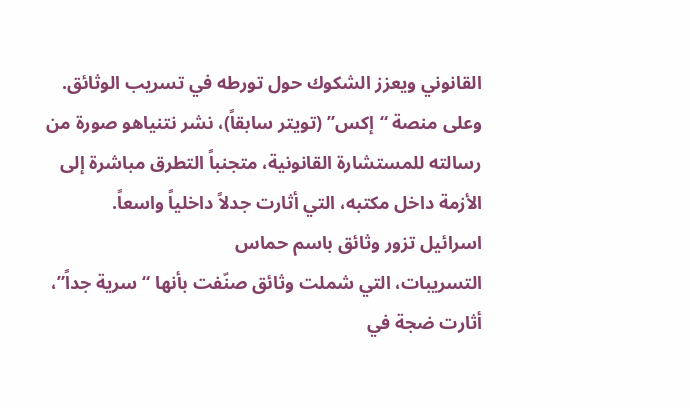القانوني ويعزز الشكوك حول تورطه في تسريب الوثائق. وعلى منصة “إكس” (تويتر سابقاً)، نشر نتنياهو صورة من رسالته للمستشارة القانونية، متجنباً التطرق مباشرة إلى الأزمة داخل مكتبه، التي أثارت جدلاً داخلياً واسعاً.
اسرائيل تزور وثائق باسم حماس
التسريبات، التي شملت وثائق صنّفت بأنها “سرية جداً”، أثارت ضجة في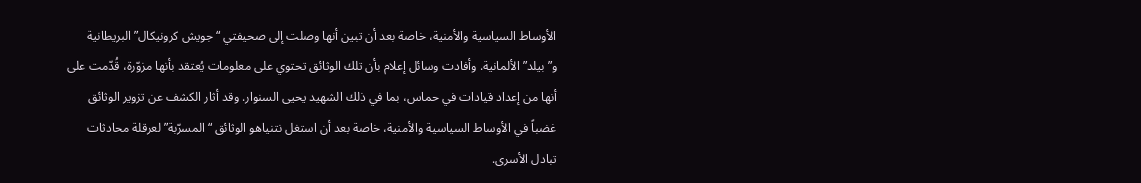الأوساط السياسية والأمنية، خاصة بعد أن تبين أنها وصلت إلى صحيفتي “جويش كرونيكال” البريطانية و”بيلد” الألمانية. وأفادت وسائل إعلام بأن تلك الوثائق تحتوي على معلومات يُعتقد بأنها مزوّرة، قُدّمت على أنها من إعداد قيادات في حماس، بما في ذلك الشهيد يحيى السنوار. وقد أثار الكشف عن تزوير الوثائق غضباً في الأوساط السياسية والأمنية، خاصة بعد أن استغل نتنياهو الوثائق “المسرّبة” لعرقلة محادثات تبادل الأسرى.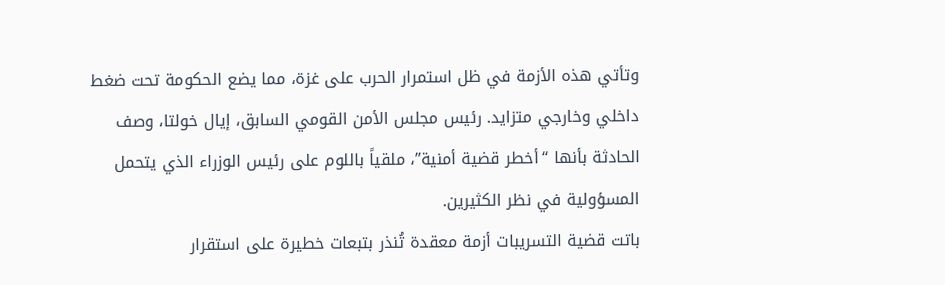وتأتي هذه الأزمة في ظل استمرار الحرب على غزة، مما يضع الحكومة تحت ضغط داخلي وخارجي متزايد. رئيس مجلس الأمن القومي السابق، إيال خولتا، وصف الحادثة بأنها “أخطر قضية أمنية”، ملقياً باللوم على رئيس الوزراء الذي يتحمل المسؤولية في نظر الكثيرين.
باتت قضية التسريبات أزمة معقدة تُنذر بتبعات خطيرة على استقرار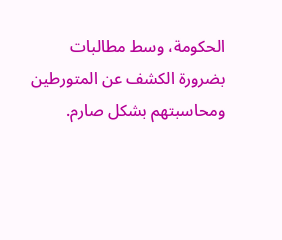الحكومة، وسط مطالبات بضرورة الكشف عن المتورطين ومحاسبتهم بشكل صارم.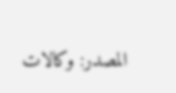المصدر: وكالات